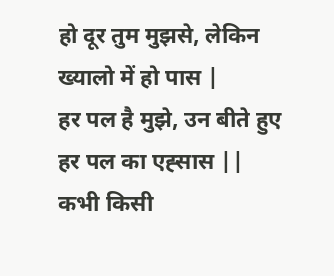हो दूर तुम मुझसे, लेकिन ख्यालो में हो पास |
हर पल है मुझे, उन बीते हुए हर पल का एह्सास ||
कभी किसी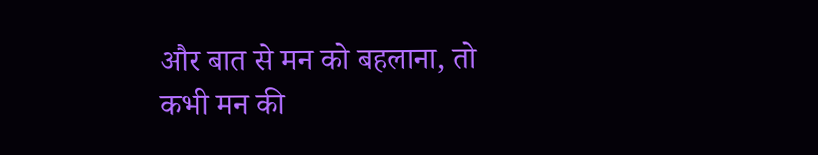और बात से मन को बहलाना, तो कभी मन की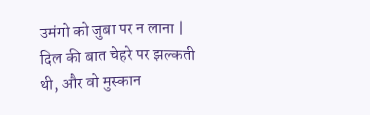उमंगो को जुबा पर न लाना |
दिल की बात चेहरे पर झल्कती थी, और वो मुस्कान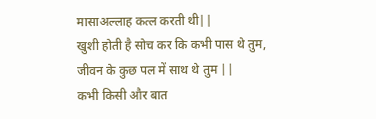मासाअल्लाह कत्ल करती थी||
खुशी होती है सोच कर कि कभी पास थे तुम, जीवन के कुछ पल में साथ थे तुम ||
कभी किसी और बात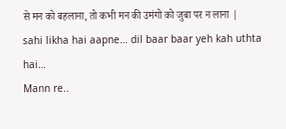से मन को बहलाना, तो कभी मन की उमंगो को जुबा पर न लाना |
sahi likha hai aapne… dil baar baar yeh kah uthta hai…
Mann re..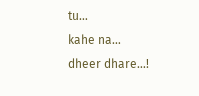tu…
kahe na…
dheer dhare…!